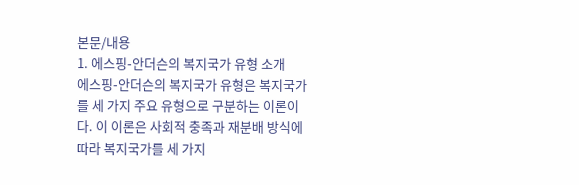본문/내용
1. 에스핑-안더슨의 복지국가 유형 소개
에스핑-안더슨의 복지국가 유형은 복지국가를 세 가지 주요 유형으로 구분하는 이론이다. 이 이론은 사회적 충족과 재분배 방식에 따라 복지국가를 세 가지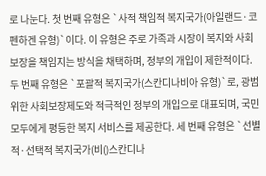로 나눈다. 첫 번째 유형은 `사적 책임적 복지국가(아일랜드·코펜하겐 유형)`이다. 이 유형은 주로 가족과 시장이 복지와 사회보장을 책임지는 방식을 채택하며, 정부의 개입이 제한적이다. 두 번째 유형은 `포괄적 복지국가(스칸디나비아 유형)`로, 광범위한 사회보장제도와 적극적인 정부의 개입으로 대표되며, 국민 모두에게 평등한 복지 서비스를 제공한다. 세 번째 유형은 `선별적·선택적 복지국가(비()스칸디나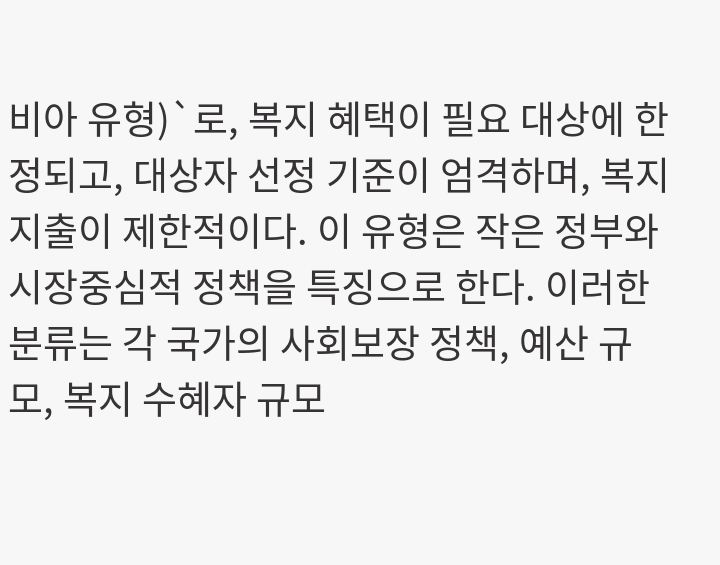비아 유형)`로, 복지 혜택이 필요 대상에 한정되고, 대상자 선정 기준이 엄격하며, 복지 지출이 제한적이다. 이 유형은 작은 정부와 시장중심적 정책을 특징으로 한다. 이러한 분류는 각 국가의 사회보장 정책, 예산 규모, 복지 수혜자 규모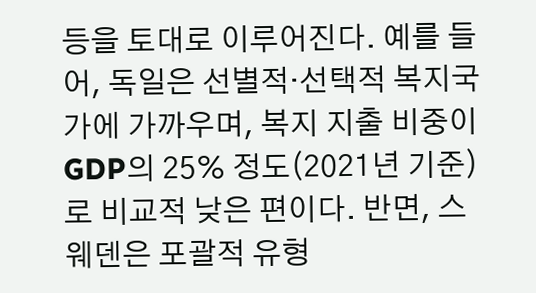등을 토대로 이루어진다. 예를 들어, 독일은 선별적·선택적 복지국가에 가까우며, 복지 지출 비중이 GDP의 25% 정도(2021년 기준)로 비교적 낮은 편이다. 반면, 스웨덴은 포괄적 유형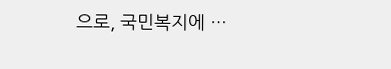으로, 국민복지에 …